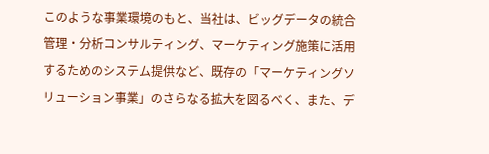このような事業環境のもと、当社は、ビッグデータの統合管理・分析コンサルティング、マーケティング施策に活用するためのシステム提供など、既存の「マーケティングソリューション事業」のさらなる拡大を図るべく、また、デ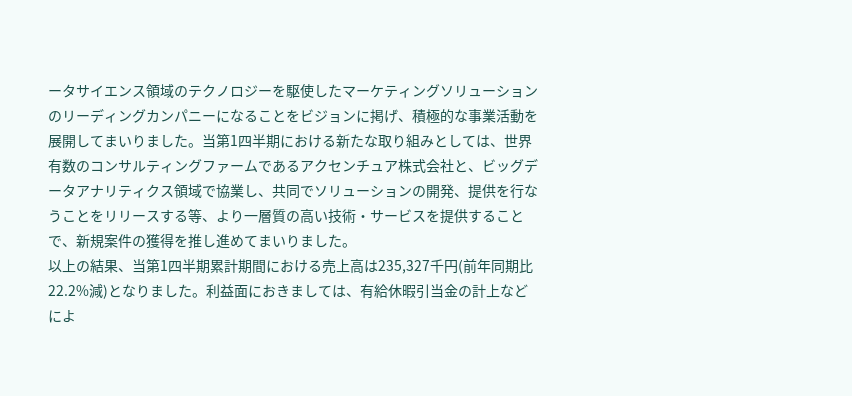ータサイエンス領域のテクノロジーを駆使したマーケティングソリューションのリーディングカンパニーになることをビジョンに掲げ、積極的な事業活動を展開してまいりました。当第1四半期における新たな取り組みとしては、世界有数のコンサルティングファームであるアクセンチュア株式会社と、ビッグデータアナリティクス領域で協業し、共同でソリューションの開発、提供を行なうことをリリースする等、より一層質の高い技術・サービスを提供することで、新規案件の獲得を推し進めてまいりました。
以上の結果、当第1四半期累計期間における売上高は235,327千円(前年同期比22.2%減)となりました。利益面におきましては、有給休暇引当金の計上などによ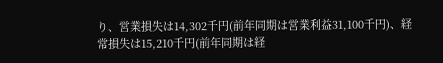り、営業損失は14,302千円(前年同期は営業利益31,100千円)、経常損失は15,210千円(前年同期は経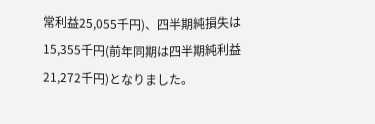常利益25,055千円)、四半期純損失は15,355千円(前年同期は四半期純利益21,272千円)となりました。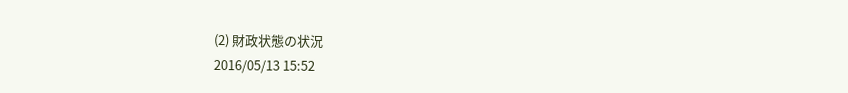(2) 財政状態の状況
2016/05/13 15:52